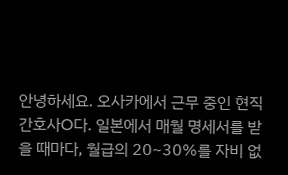안녕하세요. 오사카에서 근무 중인 현직 간호사O다. 일본에서 매월 명세서를 받을 때마다, 월급의 20~30%를 자비 없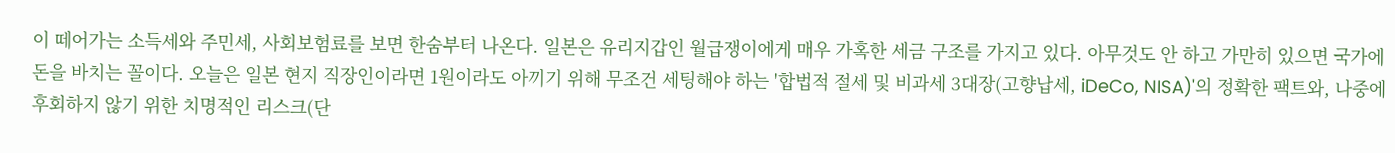이 떼어가는 소득세와 주민세, 사회보험료를 보면 한숨부터 나온다. 일본은 유리지갑인 월급쟁이에게 매우 가혹한 세금 구조를 가지고 있다. 아무것도 안 하고 가만히 있으면 국가에 돈을 바치는 꼴이다. 오늘은 일본 현지 직장인이라면 1원이라도 아끼기 위해 무조건 세팅해야 하는 '합법적 절세 및 비과세 3대장(고향납세, iDeCo, NISA)'의 정확한 팩트와, 나중에 후회하지 않기 위한 치명적인 리스크(단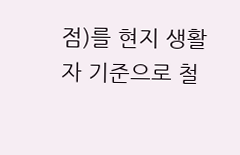점)를 현지 생활자 기준으로 철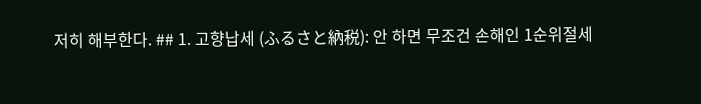저히 해부한다. ## 1. 고향납세 (ふるさと納税): 안 하면 무조건 손해인 1순위절세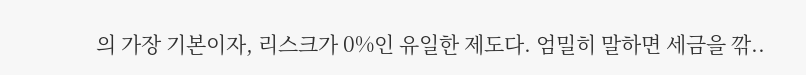의 가장 기본이자, 리스크가 0%인 유일한 제도다. 엄밀히 말하면 세금을 깎..